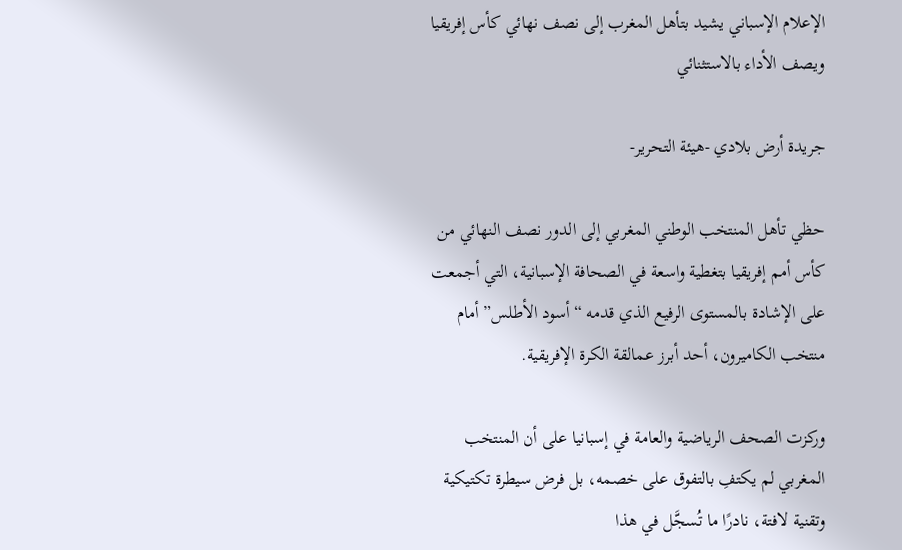الإعلام الإسباني يشيد بتأهل المغرب إلى نصف نهائي كأس إفريقيا ويصف الأداء بالاستثنائي

جريدة أرض بلادي -هيئة التحرير-

حظي تأهل المنتخب الوطني المغربي إلى الدور نصف النهائي من كأس أمم إفريقيا بتغطية واسعة في الصحافة الإسبانية، التي أجمعت على الإشادة بالمستوى الرفيع الذي قدمه “أسود الأطلس” أمام منتخب الكاميرون، أحد أبرز عمالقة الكرة الإفريقية.

وركزت الصحف الرياضية والعامة في إسبانيا على أن المنتخب المغربي لم يكتفِ بالتفوق على خصمه، بل فرض سيطرة تكتيكية وتقنية لافتة، نادرًا ما تُسجَّل في هذا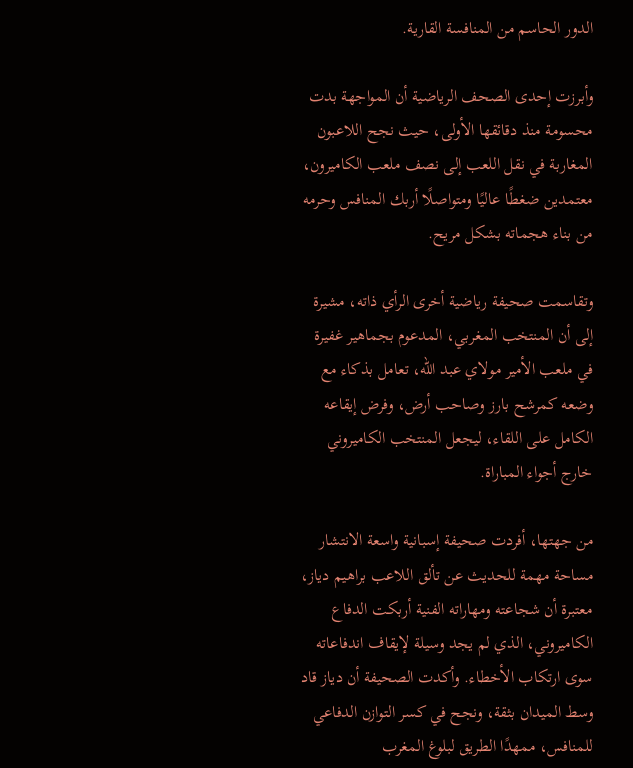الدور الحاسم من المنافسة القارية.

وأبرزت إحدى الصحف الرياضية أن المواجهة بدت محسومة منذ دقائقها الأولى، حيث نجح اللاعبون المغاربة في نقل اللعب إلى نصف ملعب الكاميرون، معتمدين ضغطًا عاليًا ومتواصلًا أربك المنافس وحرمه من بناء هجماته بشكل مريح.

وتقاسمت صحيفة رياضية أخرى الرأي ذاته، مشيرة إلى أن المنتخب المغربي، المدعوم بجماهير غفيرة في ملعب الأمير مولاي عبد الله، تعامل بذكاء مع وضعه كمرشح بارز وصاحب أرض، وفرض إيقاعه الكامل على اللقاء، ليجعل المنتخب الكاميروني خارج أجواء المباراة.

من جهتها، أفردت صحيفة إسبانية واسعة الانتشار مساحة مهمة للحديث عن تألق اللاعب براهيم دياز، معتبرة أن شجاعته ومهاراته الفنية أربكت الدفاع الكاميروني، الذي لم يجد وسيلة لإيقاف اندفاعاته سوى ارتكاب الأخطاء. وأكدت الصحيفة أن دياز قاد وسط الميدان بثقة، ونجح في كسر التوازن الدفاعي للمنافس، ممهدًا الطريق لبلوغ المغرب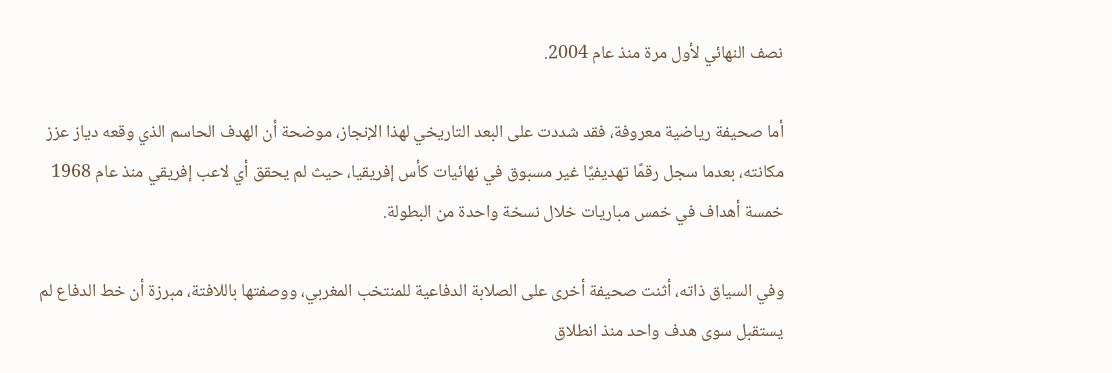نصف النهائي لأول مرة منذ عام 2004.

أما صحيفة رياضية معروفة، فقد شددت على البعد التاريخي لهذا الإنجاز، موضحة أن الهدف الحاسم الذي وقعه دياز عزز مكانته، بعدما سجل رقمًا تهديفيًا غير مسبوق في نهائيات كأس إفريقيا، حيث لم يحقق أي لاعب إفريقي منذ عام 1968 خمسة أهداف في خمس مباريات خلال نسخة واحدة من البطولة.

وفي السياق ذاته، أثنت صحيفة أخرى على الصلابة الدفاعية للمنتخب المغربي، ووصفتها باللافتة، مبرزة أن خط الدفاع لم يستقبل سوى هدف واحد منذ انطلاق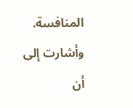المنافسة. وأشارت إلى أن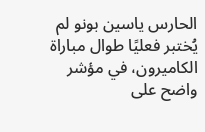الحارس ياسين بونو لم يُختبر فعليًا طوال مباراة الكاميرون، في مؤشر واضح على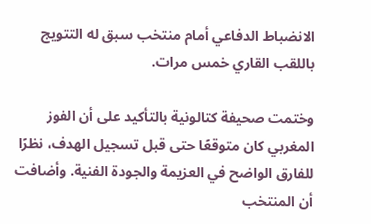الانضباط الدفاعي أمام منتخب سبق له التتويج باللقب القاري خمس مرات.

وختمت صحيفة كتالونية بالتأكيد على أن الفوز المغربي كان متوقعًا حتى قبل تسجيل الهدف، نظرًا للفارق الواضح في العزيمة والجودة الفنية. وأضافت أن المنتخب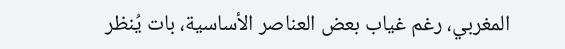المغربي، رغم غياب بعض العناصر الأساسية، بات يُنظر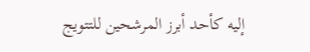إليه كأحد أبرز المرشحين للتتويج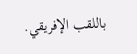باللقب الإفريقي.